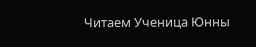Читаем Ученица Юнны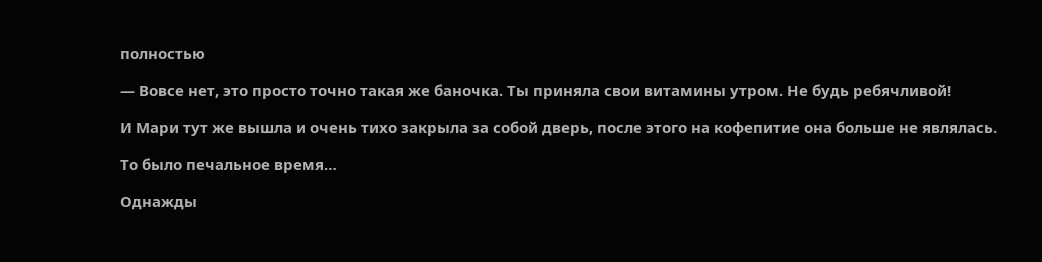полностью

— Вовсе нет, это просто точно такая же баночка. Ты приняла свои витамины утром. Не будь ребячливой!

И Мари тут же вышла и очень тихо закрыла за собой дверь, после этого на кофепитие она больше не являлась.

То было печальное время…

Однажды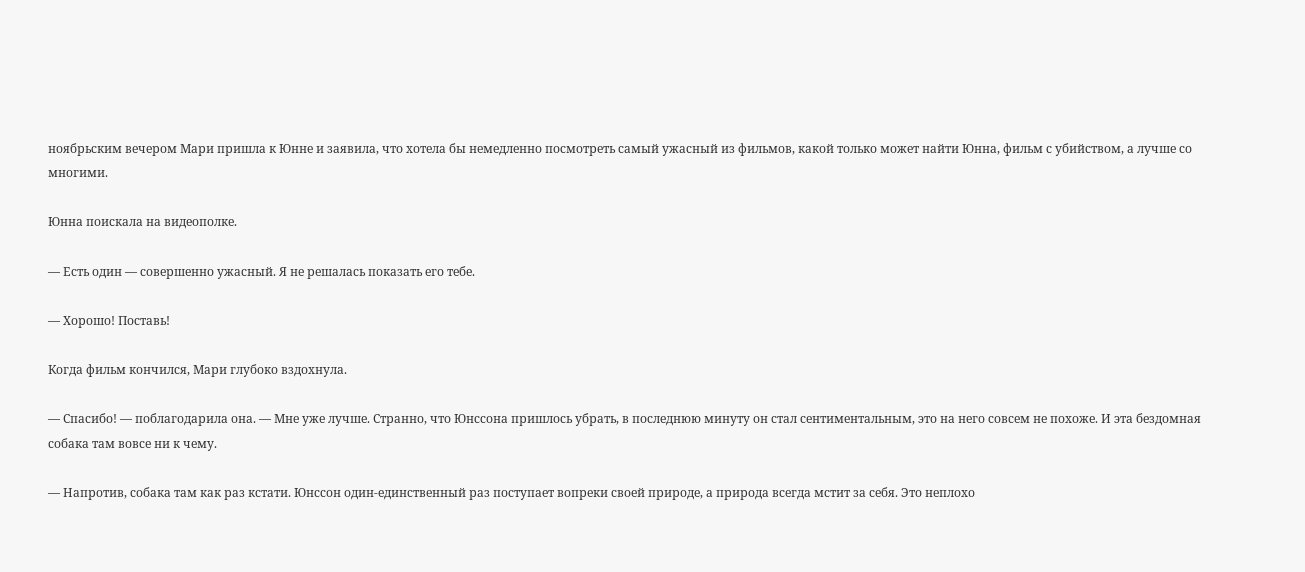ноябрьским вечером Мари пришла к Юнне и заявила, что хотела бы немедленно посмотреть самый ужасный из фильмов, какой только может найти Юнна, фильм с убийством, а лучше со многими.

Юнна поискала на видеополке.

— Есть один — совершенно ужасный. Я не решалась показать его тебе.

— Хорошо! Поставь!

Когда фильм кончился, Мари глубоко вздохнула.

— Спасибо! — поблагодарила она. — Мне уже лучше. Странно, что Юнссона пришлось убрать, в последнюю минуту он стал сентиментальным, это на него совсем не похоже. И эта бездомная собака там вовсе ни к чему.

— Напротив, собака там как раз кстати. Юнссон один-единственный раз поступает вопреки своей природе, а природа всегда мстит за себя. Это неплохо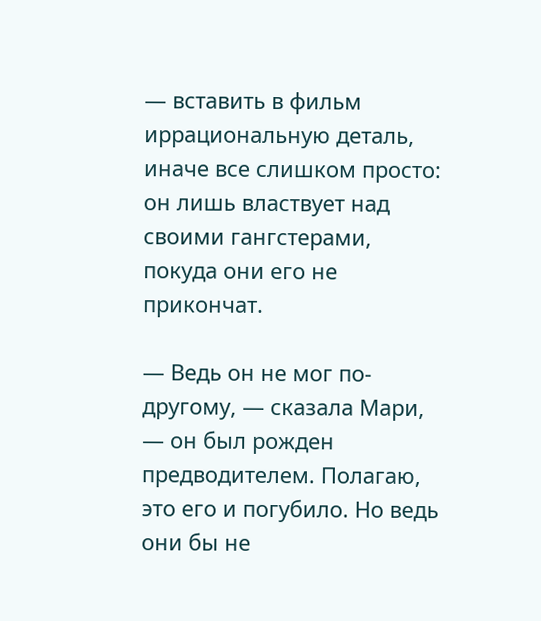— вставить в фильм иррациональную деталь, иначе все слишком просто: он лишь властвует над своими гангстерами, покуда они его не прикончат.

— Ведь он не мог по-другому, — сказала Мари, — он был рожден предводителем. Полагаю, это его и погубило. Но ведь они бы не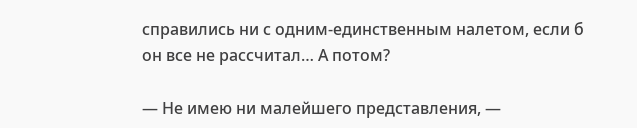справились ни с одним-единственным налетом, если б он все не рассчитал… А потом?

— Не имею ни малейшего представления, —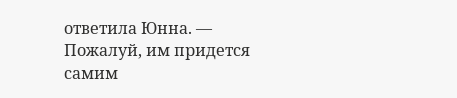ответила Юнна. — Пожалуй, им придется самим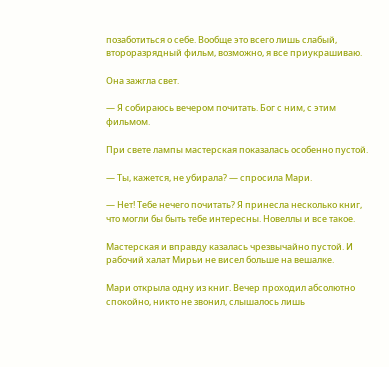позаботиться о себе. Вообще это всего лишь слабый, второразрядный фильм, возможно, я все приукрашиваю.

Она зажгла свет.

— Я собираюсь вечером почитать. Бог с ним, с этим фильмом.

При свете лампы мастерская показалась особенно пустой.

— Ты, кажется, не убирала? — спросила Мари.

— Нет! Тебе нечего почитать? Я принесла несколько книг, что могли бы быть тебе интересны. Новеллы и все такое.

Мастерская и вправду казалась чрезвычайно пустой. И рабочий халат Мирьи не висел больше на вешалке.

Мари открыла одну из книг. Вечер проходил абсолютно спокойно, никто не звонил, слышалось лишь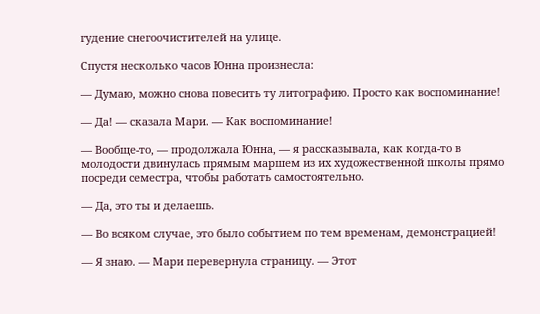гудение снегоочистителей на улице.

Спустя несколько часов Юнна произнесла:

— Думаю, можно снова повесить ту литографию. Просто как воспоминание!

— Да! — сказала Мари. — Как воспоминание!

— Вообще-то, — продолжала Юнна, — я рассказывала, как когда-то в молодости двинулась прямым маршем из их художественной школы прямо посреди семестра, чтобы работать самостоятельно.

— Да, это ты и делаешь.

— Во всяком случае, это было событием по тем временам, демонстрацией!

— Я знаю. — Мари перевернула страницу. — Этот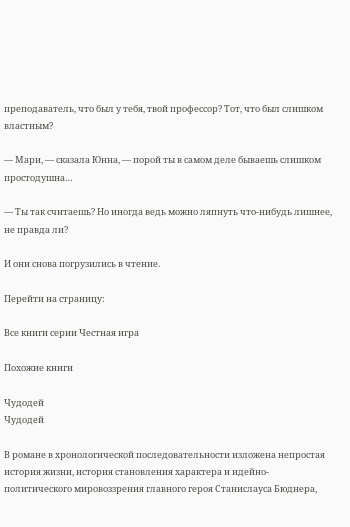преподаватель, что был у тебя, твой профессор? Тот, что был слишком властным?

— Мари, — сказала Юнна, — порой ты в самом деле бываешь слишком простодушна…

— Ты так считаешь? Но иногда ведь можно ляпнуть что-нибудь лишнее, не правда ли?

И они снова погрузились в чтение.

Перейти на страницу:

Все книги серии Честная игра

Похожие книги

Чудодей
Чудодей

В романе в хронологической последовательности изложена непростая история жизни, история становления характера и идейно-политического мировоззрения главного героя Станислауса Бюднера,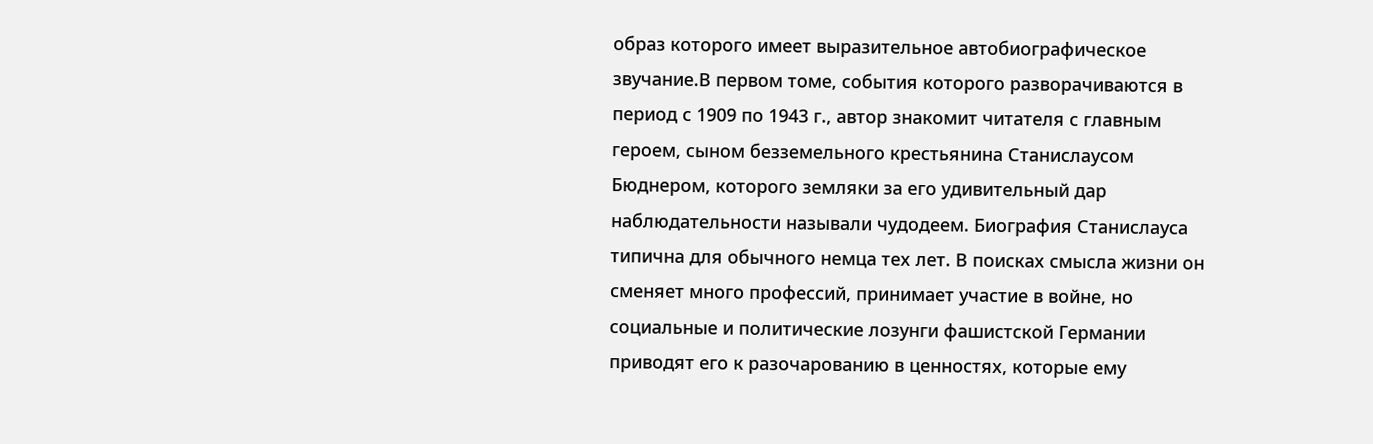образ которого имеет выразительное автобиографическое звучание.В первом томе, события которого разворачиваются в период с 1909 по 1943 г., автор знакомит читателя с главным героем, сыном безземельного крестьянина Станислаусом Бюднером, которого земляки за его удивительный дар наблюдательности называли чудодеем. Биография Станислауса типична для обычного немца тех лет. В поисках смысла жизни он сменяет много профессий, принимает участие в войне, но социальные и политические лозунги фашистской Германии приводят его к разочарованию в ценностях, которые ему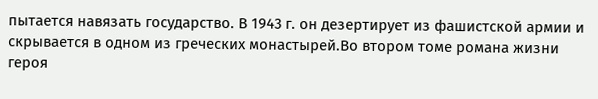пытается навязать государство. В 1943 г. он дезертирует из фашистской армии и скрывается в одном из греческих монастырей.Во втором томе романа жизни героя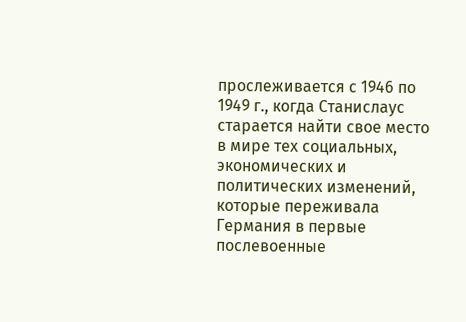прослеживается с 1946 по 1949 г., когда Станислаус старается найти свое место в мире тех социальных, экономических и политических изменений, которые переживала Германия в первые послевоенные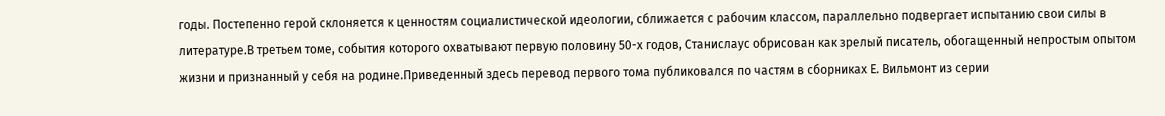годы. Постепенно герой склоняется к ценностям социалистической идеологии, сближается с рабочим классом, параллельно подвергает испытанию свои силы в литературе.В третьем томе, события которого охватывают первую половину 50-х годов, Станислаус обрисован как зрелый писатель, обогащенный непростым опытом жизни и признанный у себя на родине.Приведенный здесь перевод первого тома публиковался по частям в сборниках Е. Вильмонт из серии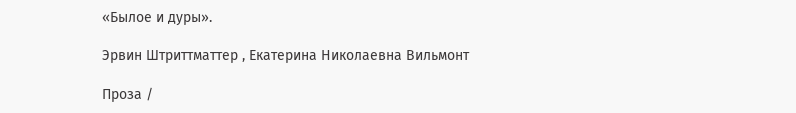«Былое и дуры».

Эрвин Штриттматтер , Екатерина Николаевна Вильмонт

Проза /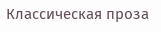Классическая проза